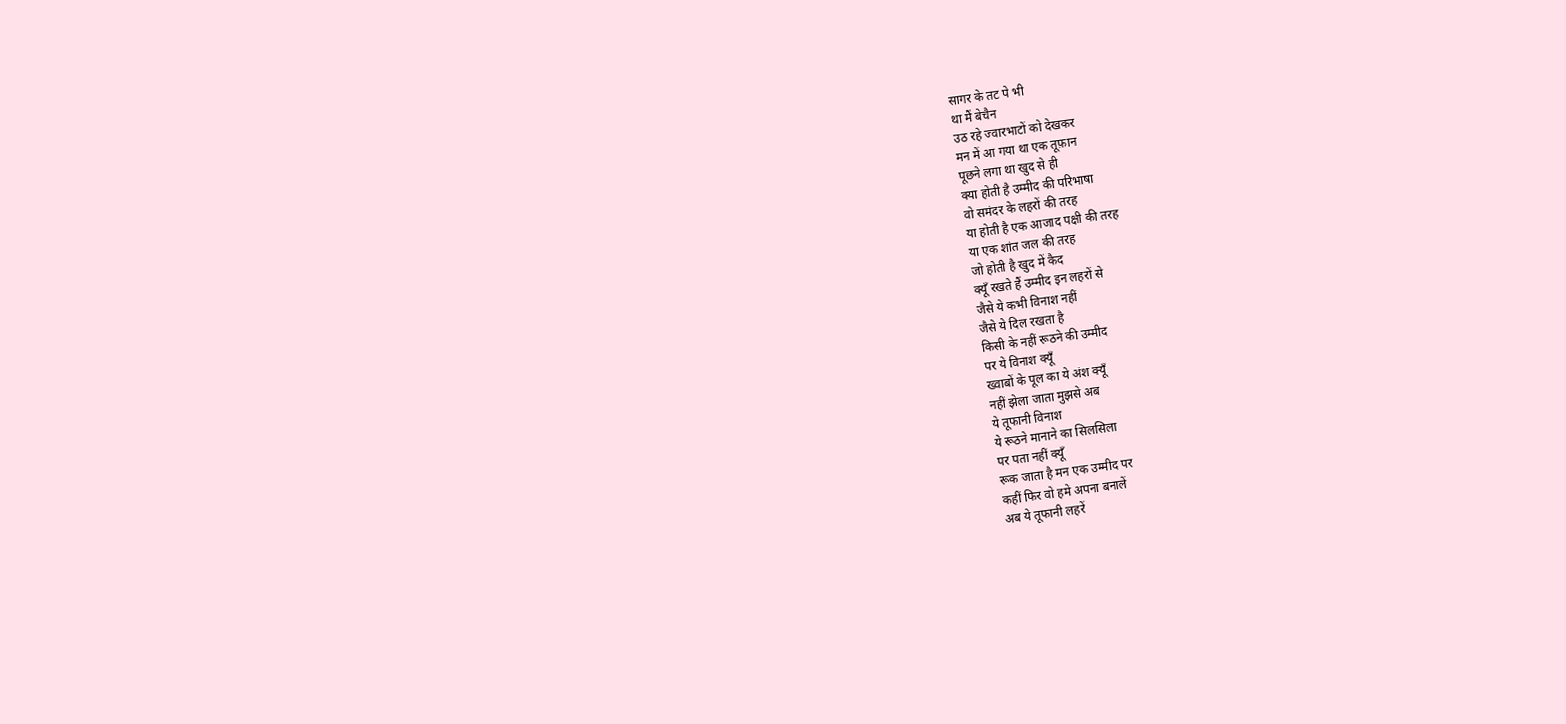सागर के तट पे भी
था मैं बेचैन
उठ रहे ज्वारभाटों को देखकर
मन में आ गया था एक तूफ़ान
पूछने लगा था खुद से ही
क्या होती है उम्मीद की परिभाषा
वो समंदर के लहरों की तरह
या होती है एक आजाद पक्षी की तरह
या एक शांत जल की तरह
जो होती है खुद में कैद
क्यूँ रखते हैं उम्मीद इन लहरों से
जैसे ये कभी विनाश नहीं
जैसे ये दिल रखता है
किसी के नहीं रूठने की उम्मीद
पर ये विनाश क्यूँ
ख्वाबों के पूल का ये अंश क्यूँ
नहीं झेला जाता मुझसे अब
ये तूफानी विनाश
ये रूठने मानाने का सिलसिला
पर पता नहीं क्यूँ
रूक जाता है मन एक उम्मीद पर
कहीं फिर वो हमे अपना बनालें
अब ये तूफानी लहरें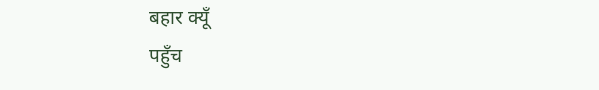बहार क्यूँ
पहुँच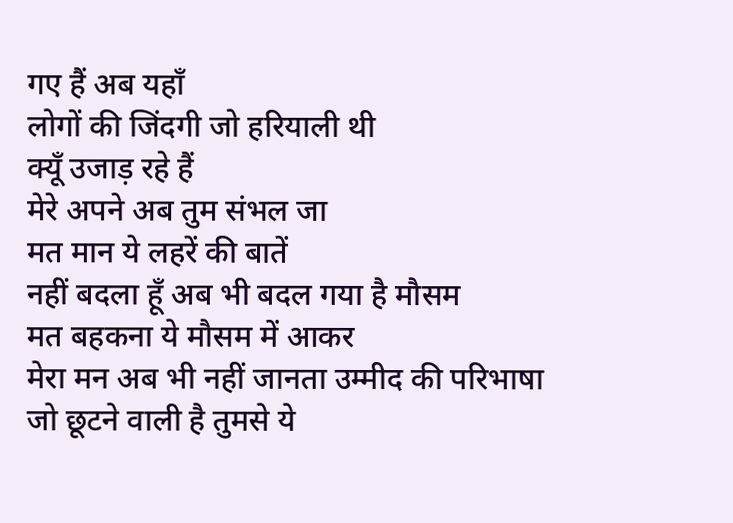गए हैं अब यहाँ
लोगों की जिंदगी जो हरियाली थी
क्यूँ उजाड़ रहे हैं
मेरे अपने अब तुम संभल जा
मत मान ये लहरें की बातें
नहीं बदला हूँ अब भी बदल गया है मौसम
मत बहकना ये मौसम में आकर
मेरा मन अब भी नहीं जानता उम्मीद की परिभाषा
जो छूटने वाली है तुमसे ये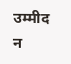उम्मीद
न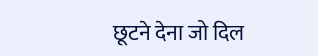छूटने देना जो दिल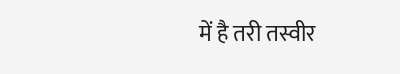में है तरी तस्वीर